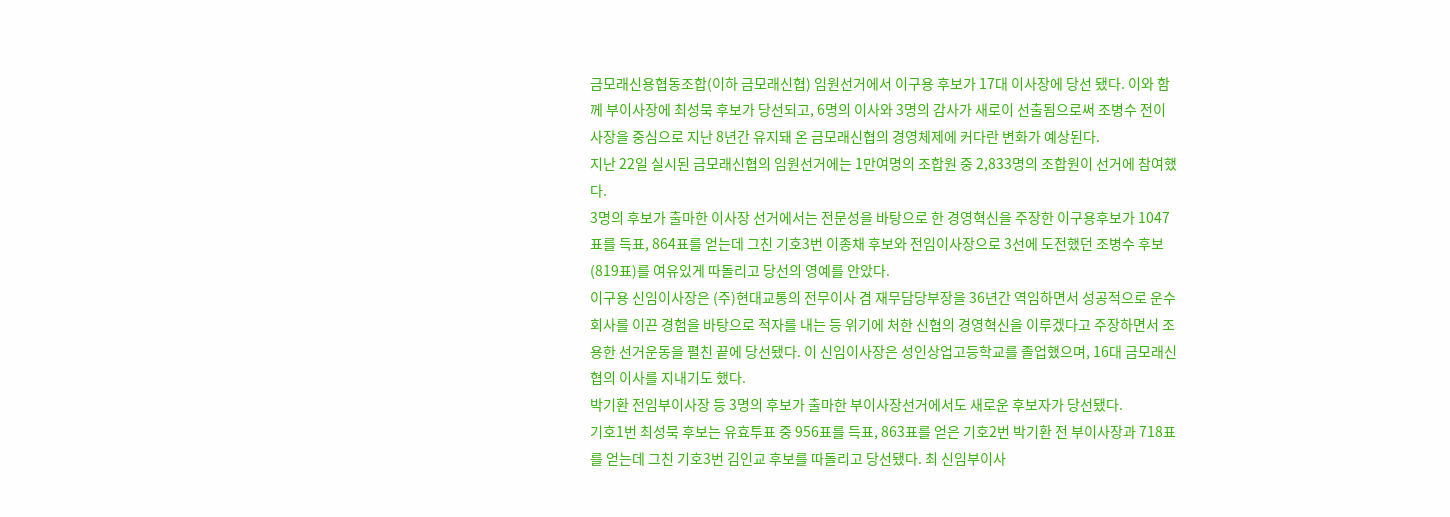금모래신용협동조합(이하 금모래신협) 임원선거에서 이구용 후보가 17대 이사장에 당선 됐다. 이와 함께 부이사장에 최성묵 후보가 당선되고, 6명의 이사와 3명의 감사가 새로이 선출됨으로써 조병수 전이사장을 중심으로 지난 8년간 유지돼 온 금모래신협의 경영체제에 커다란 변화가 예상된다.
지난 22일 실시된 금모래신협의 임원선거에는 1만여명의 조합원 중 2,833명의 조합원이 선거에 참여했다.
3명의 후보가 출마한 이사장 선거에서는 전문성을 바탕으로 한 경영혁신을 주장한 이구용후보가 1047표를 득표, 864표를 얻는데 그친 기호3번 이종채 후보와 전임이사장으로 3선에 도전했던 조병수 후보(819표)를 여유있게 따돌리고 당선의 영예를 안았다.
이구용 신임이사장은 (주)현대교통의 전무이사 겸 재무담당부장을 36년간 역임하면서 성공적으로 운수회사를 이끈 경험을 바탕으로 적자를 내는 등 위기에 처한 신협의 경영혁신을 이루겠다고 주장하면서 조용한 선거운동을 펼친 끝에 당선됐다. 이 신임이사장은 성인상업고등학교를 졸업했으며, 16대 금모래신협의 이사를 지내기도 했다.
박기환 전임부이사장 등 3명의 후보가 출마한 부이사장선거에서도 새로운 후보자가 당선됐다.
기호1번 최성묵 후보는 유효투표 중 956표를 득표, 863표를 얻은 기호2번 박기환 전 부이사장과 718표를 얻는데 그친 기호3번 김인교 후보를 따돌리고 당선됐다. 최 신임부이사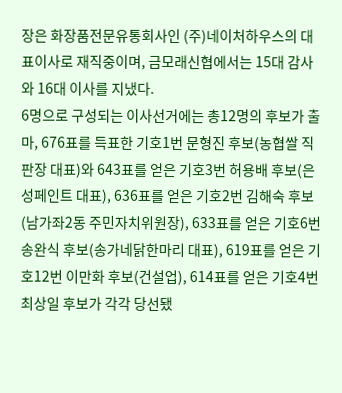장은 화장품전문유통회사인 (주)네이처하우스의 대표이사로 재직중이며, 금모래신협에서는 15대 감사와 16대 이사를 지냈다.
6명으로 구성되는 이사선거에는 총12명의 후보가 출마, 676표를 득표한 기호1번 문형진 후보(농협쌀 직판장 대표)와 643표를 얻은 기호3번 허용배 후보(은성페인트 대표), 636표를 얻은 기호2번 김해숙 후보(남가좌2동 주민자치위원장), 633표를 얻은 기호6번 송완식 후보(송가네닭한마리 대표), 619표를 얻은 기호12번 이만화 후보(건설업), 614표를 얻은 기호4번 최상일 후보가 각각 당선됐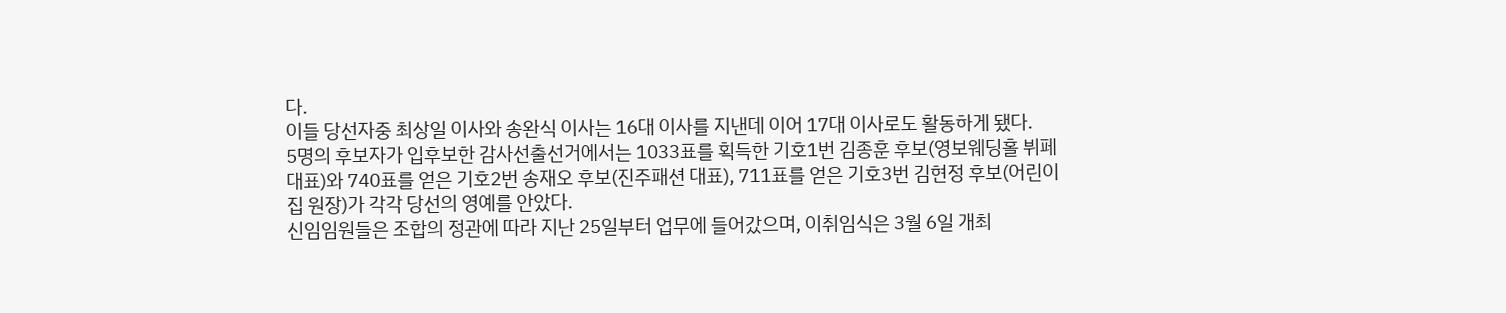다.
이들 당선자중 최상일 이사와 송완식 이사는 16대 이사를 지낸데 이어 17대 이사로도 활동하게 됐다.
5명의 후보자가 입후보한 감사선출선거에서는 1033표를 획득한 기호1번 김종훈 후보(영보웨딩홀 뷔페 대표)와 740표를 얻은 기호2번 송재오 후보(진주패션 대표), 711표를 얻은 기호3번 김현정 후보(어린이집 원장)가 각각 당선의 영예를 안았다.
신임임원들은 조합의 정관에 따라 지난 25일부터 업무에 들어갔으며, 이취임식은 3월 6일 개최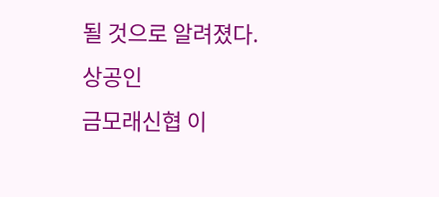될 것으로 알려졌다.
상공인
금모래신협 이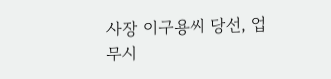사장 이구용씨 당선, 업무시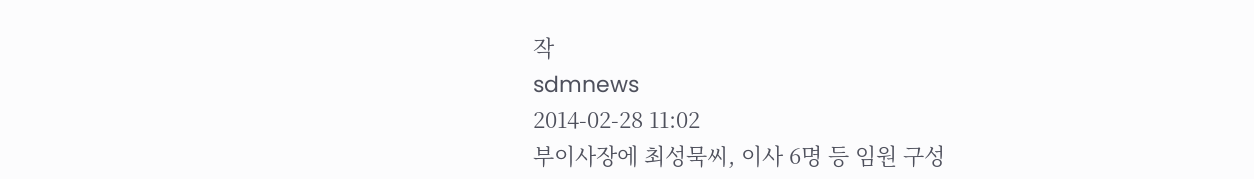작
sdmnews
2014-02-28 11:02
부이사장에 최성묵씨, 이사 6명 등 임원 구성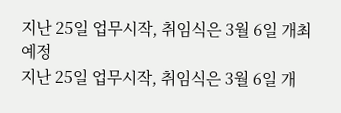지난 25일 업무시작, 취임식은 3월 6일 개최 예정
지난 25일 업무시작, 취임식은 3월 6일 개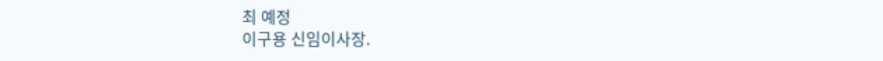최 예정
이구용 신임이사장.